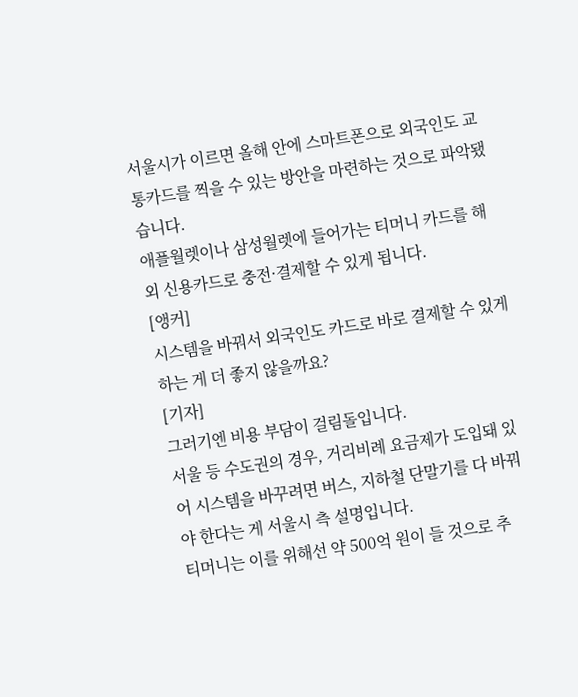서울시가 이르면 올해 안에 스마트폰으로 외국인도 교통카드를 찍을 수 있는 방안을 마련하는 것으로 파악됐습니다.
애플월렛이나 삼성월렛에 들어가는 티머니 카드를 해외 신용카드로 충전·결제할 수 있게 됩니다.
[앵커]
시스템을 바꿔서 외국인도 카드로 바로 결제할 수 있게 하는 게 더 좋지 않을까요?
[기자]
그러기엔 비용 부담이 걸림돌입니다.
서울 등 수도권의 경우, 거리비례 요금제가 도입돼 있어 시스템을 바꾸려면 버스, 지하철 단말기를 다 바꿔야 한다는 게 서울시 측 설명입니다.
티머니는 이를 위해선 약 500억 원이 들 것으로 추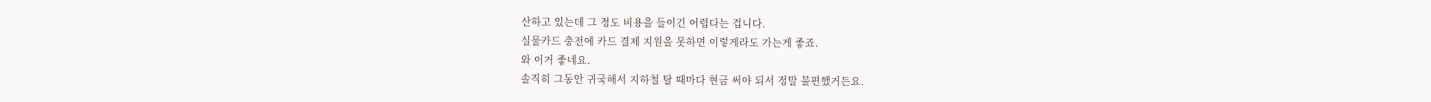산하고 있는데 그 정도 비용을 들이긴 어렵다는 겁니다.
실물카드 충전에 카드 결제 지원을 못하면 이렇게라도 가는게 좋죠.
와 이거 좋네요.
솔직히 그동안 귀국해서 지하철 탈 때마다 현금 써야 되서 정말 불편했거든요.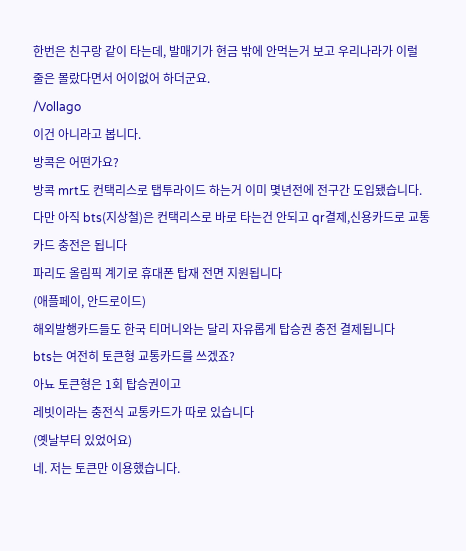한번은 친구랑 같이 타는데, 발매기가 현금 밖에 안먹는거 보고 우리나라가 이럴 줄은 몰랐다면서 어이없어 하더군요.
/Vollago
이건 아니라고 봅니다.
방콕은 어떤가요?
방콕 mrt도 컨택리스로 탭투라이드 하는거 이미 몇년전에 전구간 도입됐습니다.
다만 아직 bts(지상철)은 컨택리스로 바로 타는건 안되고 qr결제,신용카드로 교통카드 충전은 됩니다
파리도 올림픽 계기로 휴대폰 탑재 전면 지원됩니다
(애플페이, 안드로이드)
해외발행카드들도 한국 티머니와는 달리 자유롭게 탑승권 충전 결제됩니다
bts는 여전히 토큰형 교통카드를 쓰겠죠?
아뇨 토큰형은 1회 탑승권이고
레빗이라는 충전식 교통카드가 따로 있습니다
(옛날부터 있었어요)
네. 저는 토큰만 이용했습니다.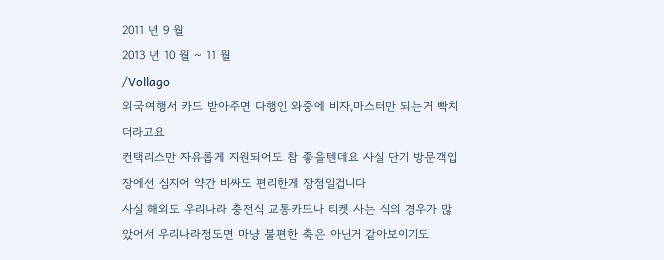2011 년 9 월
2013 년 10 월 ~ 11 월
/Vollago
외국여행서 카드 받아주면 다행인 와중에 비자,마스터만 되는거 빡치더라고요
컨택리스만 자유롭게 지원되어도 참 좋을텐데요 사실 단기 방문객입장에선 심지어 약간 비싸도 편리한게 장점일겁니다
사실 해외도 우리나라 충전식 교통카드나 티켓 사는 식의 경우가 많았어서 우리나라정도면 마냥 불편한 축은 아닌거 같아보이기도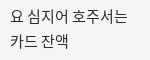요 심지어 호주서는 카드 잔액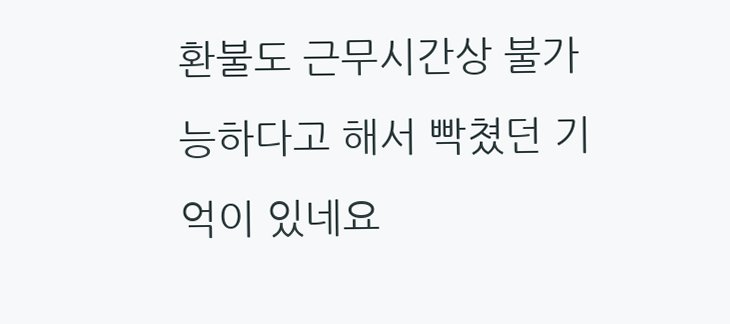환불도 근무시간상 불가능하다고 해서 빡쳤던 기억이 있네요